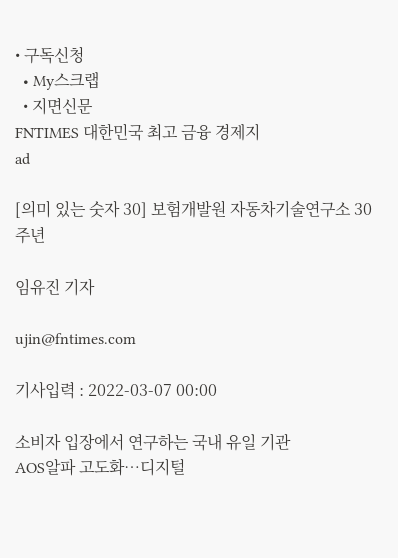• 구독신청
  • My스크랩
  • 지면신문
FNTIMES 대한민국 최고 금융 경제지
ad

[의미 있는 숫자 30] 보험개발원 자동차기술연구소 30주년

임유진 기자

ujin@fntimes.com

기사입력 : 2022-03-07 00:00

소비자 입장에서 연구하는 국내 유일 기관
AOS알파 고도화…디지털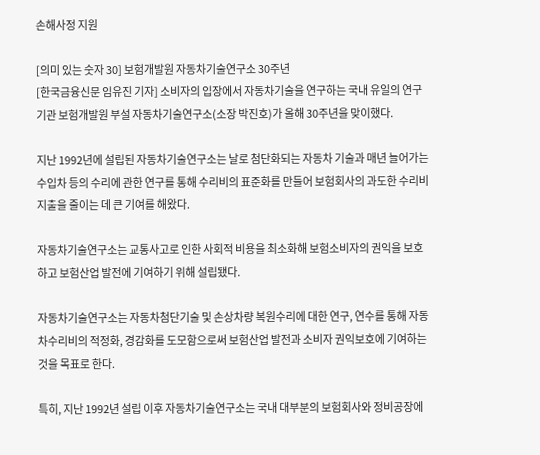손해사정 지원

[의미 있는 숫자 30] 보험개발원 자동차기술연구소 30주년
[한국금융신문 임유진 기자] 소비자의 입장에서 자동차기술을 연구하는 국내 유일의 연구기관 보험개발원 부설 자동차기술연구소(소장 박진호)가 올해 30주년을 맞이했다.

지난 1992년에 설립된 자동차기술연구소는 날로 첨단화되는 자동차 기술과 매년 늘어가는 수입차 등의 수리에 관한 연구를 통해 수리비의 표준화를 만들어 보험회사의 과도한 수리비 지출을 줄이는 데 큰 기여를 해왔다.

자동차기술연구소는 교통사고로 인한 사회적 비용을 최소화해 보험소비자의 권익을 보호하고 보험산업 발전에 기여하기 위해 설립됐다.

자동차기술연구소는 자동차첨단기술 및 손상차량 복원수리에 대한 연구, 연수를 통해 자동차수리비의 적정화, 경감화를 도모함으로써 보험산업 발전과 소비자 권익보호에 기여하는 것을 목표로 한다.

특히, 지난 1992년 설립 이후 자동차기술연구소는 국내 대부분의 보험회사와 정비공장에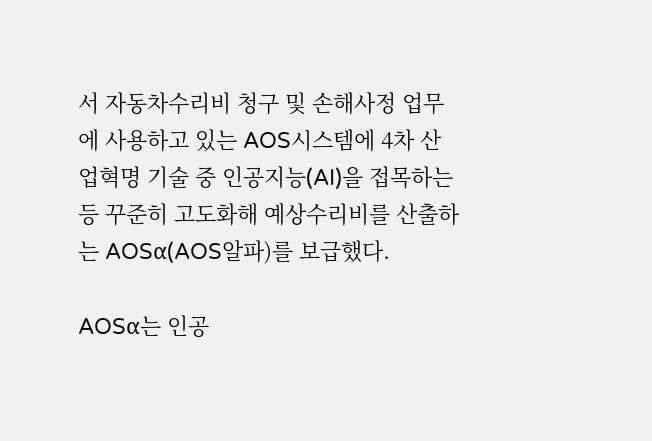서 자동차수리비 청구 및 손해사정 업무에 사용하고 있는 AOS시스템에 4차 산업혁명 기술 중 인공지능(AI)을 접목하는 등 꾸준히 고도화해 예상수리비를 산출하는 AOSα(AOS알파)를 보급했다.

AOSα는 인공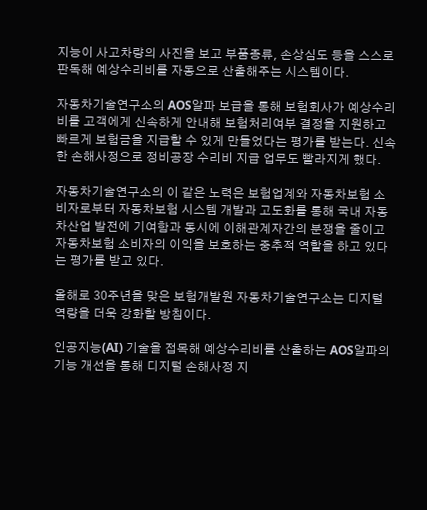지능이 사고차량의 사진을 보고 부품종류, 손상심도 등을 스스로 판독해 예상수리비를 자동으로 산출해주는 시스템이다.

자동차기술연구소의 AOS알파 보급을 통해 보험회사가 예상수리비를 고객에게 신속하게 안내해 보험처리여부 결정을 지원하고 빠르게 보험금을 지급할 수 있게 만들었다는 평가를 받는다. 신속한 손해사정으로 정비공장 수리비 지급 업무도 빨라지게 했다.

자동차기술연구소의 이 같은 노력은 보험업계와 자동차보험 소비자로부터 자동차보험 시스템 개발과 고도화를 통해 국내 자동차산업 발전에 기여함과 동시에 이해관계자간의 분쟁을 줄이고 자동차보험 소비자의 이익을 보호하는 중추적 역할을 하고 있다는 평가를 받고 있다.

올해로 30주년을 맞은 보험개발원 자동차기술연구소는 디지털 역량을 더욱 강화할 방침이다.

인공지능(AI) 기술을 접목해 예상수리비를 산출하는 AOS알파의 기능 개선을 통해 디지털 손해사정 지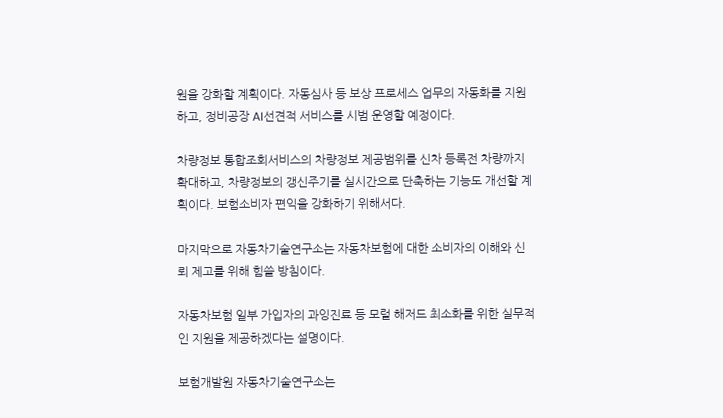원을 강화할 계획이다. 자동심사 등 보상 프로세스 업무의 자동화를 지원하고, 정비공장 AI선견적 서비스를 시범 운영할 예정이다.

차량정보 통합조회서비스의 차량정보 제공범위를 신차 등록전 차량까지 확대하고, 차량정보의 갱신주기를 실시간으로 단축하는 기능도 개선할 계획이다. 보험소비자 편익을 강화하기 위해서다.

마지막으로 자동차기술연구소는 자동차보험에 대한 소비자의 이해와 신뢰 제고를 위해 힘쓸 방침이다.

자동차보험 일부 가입자의 과잉진료 등 모럴 해저드 최소화를 위한 실무적인 지원을 제공하겠다는 설명이다.

보험개발원 자동차기술연구소는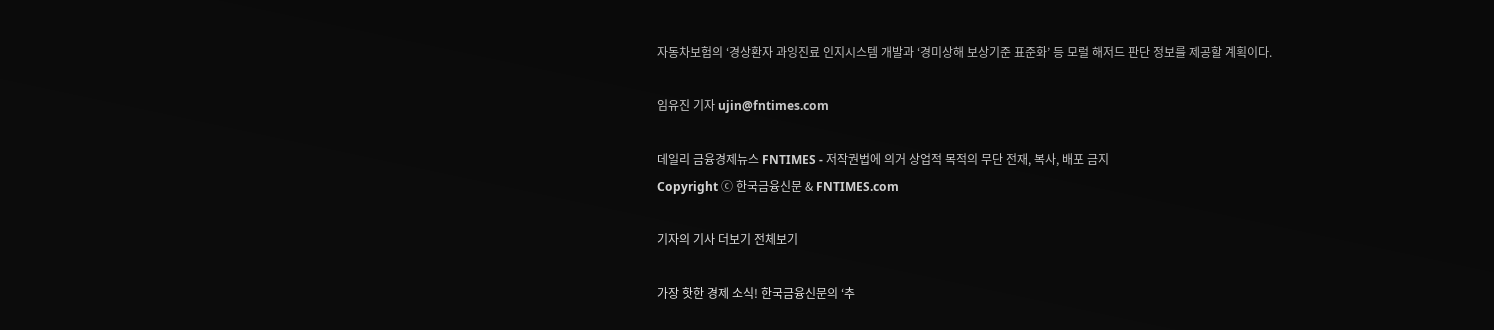자동차보험의 ‘경상환자 과잉진료 인지시스템 개발과 ‘경미상해 보상기준 표준화’ 등 모럴 해저드 판단 정보를 제공할 계획이다.

임유진 기자 ujin@fntimes.com

데일리 금융경제뉴스 FNTIMES - 저작권법에 의거 상업적 목적의 무단 전재, 복사, 배포 금지
Copyright ⓒ 한국금융신문 & FNTIMES.com

기자의 기사 더보기 전체보기

가장 핫한 경제 소식! 한국금융신문의 ‘추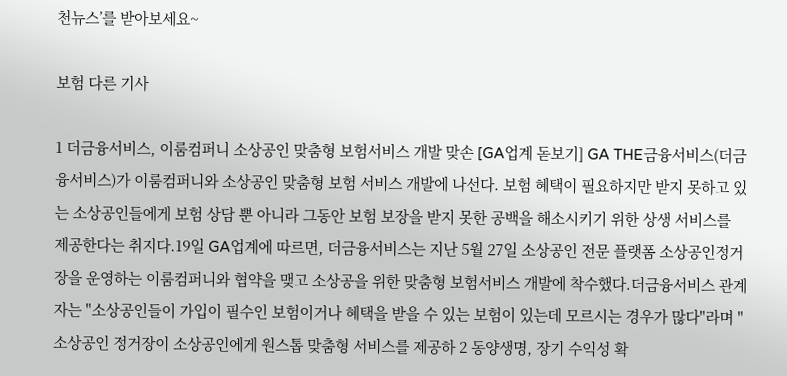천뉴스’를 받아보세요~

보험 다른 기사

1 더금융서비스, 이룸컴퍼니 소상공인 맞춤형 보험서비스 개발 맞손 [GA업계 돋보기] GA THE금융서비스(더금융서비스)가 이룸컴퍼니와 소상공인 맞춤형 보험 서비스 개발에 나선다. 보험 혜택이 필요하지만 받지 못하고 있는 소상공인들에게 보험 상담 뿐 아니라 그동안 보험 보장을 받지 못한 공백을 해소시키기 위한 상생 서비스를 제공한다는 취지다.19일 GA업계에 따르면, 더금융서비스는 지난 5월 27일 소상공인 전문 플랫폼 소상공인정거장을 운영하는 이룸컴퍼니와 협약을 맺고 소상공을 위한 맞춤형 보험서비스 개발에 착수했다.더금융서비스 관계자는 "소상공인들이 가입이 필수인 보험이거나 혜택을 받을 수 있는 보험이 있는데 모르시는 경우가 많다"라며 "소상공인 정거장이 소상공인에게 원스톱 맞춤형 서비스를 제공하 2 동양생명, 장기 수익성 확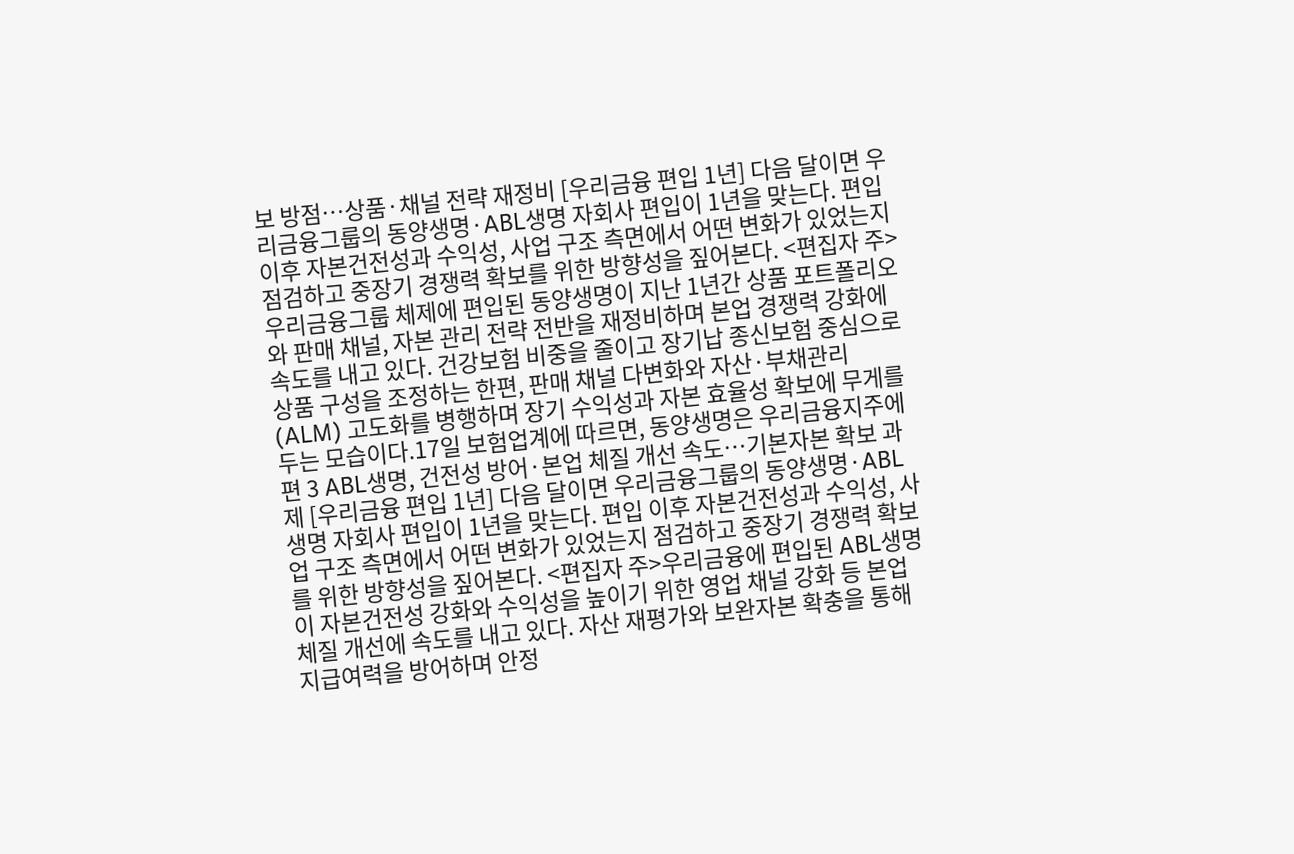보 방점…상품·채널 전략 재정비 [우리금융 편입 1년] 다음 달이면 우리금융그룹의 동양생명·ABL생명 자회사 편입이 1년을 맞는다. 편입 이후 자본건전성과 수익성, 사업 구조 측면에서 어떤 변화가 있었는지 점검하고 중장기 경쟁력 확보를 위한 방향성을 짚어본다. <편집자 주>우리금융그룹 체제에 편입된 동양생명이 지난 1년간 상품 포트폴리오와 판매 채널, 자본 관리 전략 전반을 재정비하며 본업 경쟁력 강화에 속도를 내고 있다. 건강보험 비중을 줄이고 장기납 종신보험 중심으로 상품 구성을 조정하는 한편, 판매 채널 다변화와 자산·부채관리(ALM) 고도화를 병행하며 장기 수익성과 자본 효율성 확보에 무게를 두는 모습이다.17일 보험업계에 따르면, 동양생명은 우리금융지주에 편 3 ABL생명, 건전성 방어·본업 체질 개선 속도…기본자본 확보 과제 [우리금융 편입 1년] 다음 달이면 우리금융그룹의 동양생명·ABL생명 자회사 편입이 1년을 맞는다. 편입 이후 자본건전성과 수익성, 사업 구조 측면에서 어떤 변화가 있었는지 점검하고 중장기 경쟁력 확보를 위한 방향성을 짚어본다. <편집자 주>우리금융에 편입된 ABL생명이 자본건전성 강화와 수익성을 높이기 위한 영업 채널 강화 등 본업 체질 개선에 속도를 내고 있다. 자산 재평가와 보완자본 확충을 통해 지급여력을 방어하며 안정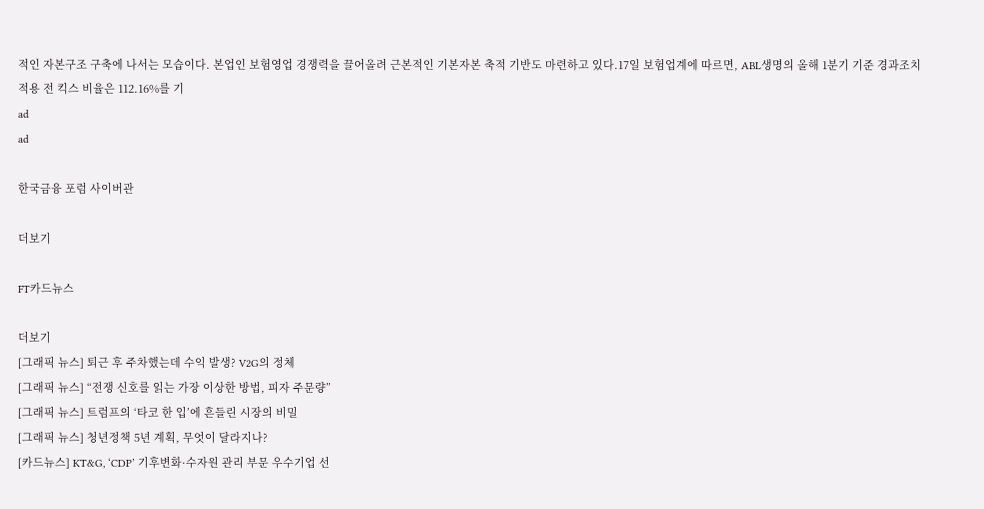적인 자본구조 구축에 나서는 모습이다. 본업인 보험영업 경쟁력을 끌어올려 근본적인 기본자본 축적 기반도 마련하고 있다.17일 보험업계에 따르면, ABL생명의 올해 1분기 기준 경과조치 적용 전 킥스 비율은 112.16%를 기
ad
ad

한국금융 포럼 사이버관

더보기

FT카드뉴스

더보기
[그래픽 뉴스] 퇴근 후 주차했는데 수익 발생? V2G의 정체
[그래픽 뉴스] “전쟁 신호를 읽는 가장 이상한 방법, 피자 주문량”
[그래픽 뉴스] 트럼프의 ‘타코 한 입’에 흔들린 시장의 비밀
[그래픽 뉴스] 청년정책 5년 계획, 무엇이 달라지나?
[카드뉴스] KT&G, ‘CDP’ 기후변화·수자원 관리 부문 우수기업 선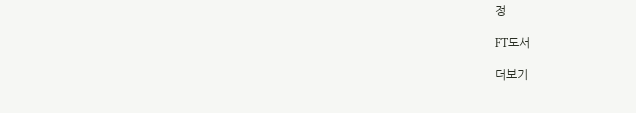정

FT도서

더보기